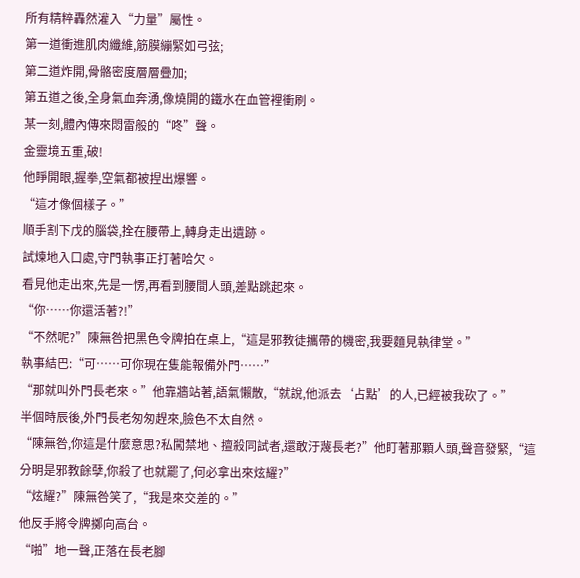所有精粹轟然灌入“力量”屬性。
第一道衝進肌肉纖維,筋膜繃緊如弓弦;
第二道炸開,骨骼密度層層疊加;
第五道之後,全身氣血奔湧,像燒開的鐵水在血管裡衝刷。
某一刻,體內傳來悶雷般的“咚”聲。
金靈境五重,破!
他睜開眼,握拳,空氣都被捏出爆響。
“這才像個樣子。”
順手割下戊的腦袋,拴在腰帶上,轉身走出遺跡。
試煉地入口處,守門執事正打著哈欠。
看見他走出來,先是一愣,再看到腰間人頭,差點跳起來。
“你……你還活著?!”
“不然呢?”陳無咎把黑色令牌拍在桌上,“這是邪教徒攜帶的機密,我要麵見執律堂。”
執事結巴:“可……可你現在隻能報備外門……”
“那就叫外門長老來。”他靠牆站著,語氣懶散,“就說,他派去‘占點’的人,已經被我砍了。”
半個時辰後,外門長老匆匆趕來,臉色不太自然。
“陳無咎,你這是什麼意思?私闖禁地、擅殺同試者,還敢汙蔑長老?”他盯著那顆人頭,聲音發緊,“這分明是邪教餘孽,你殺了也就罷了,何必拿出來炫耀?”
“炫耀?”陳無咎笑了,“我是來交差的。”
他反手將令牌擲向高台。
“啪”地一聲,正落在長老腳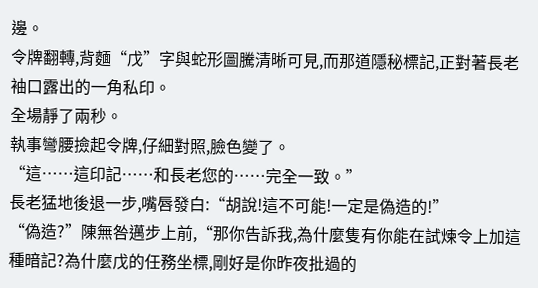邊。
令牌翻轉,背麵“戊”字與蛇形圖騰清晰可見,而那道隱秘標記,正對著長老袖口露出的一角私印。
全場靜了兩秒。
執事彎腰撿起令牌,仔細對照,臉色變了。
“這……這印記……和長老您的……完全一致。”
長老猛地後退一步,嘴唇發白:“胡說!這不可能!一定是偽造的!”
“偽造?”陳無咎邁步上前,“那你告訴我,為什麼隻有你能在試煉令上加這種暗記?為什麼戊的任務坐標,剛好是你昨夜批過的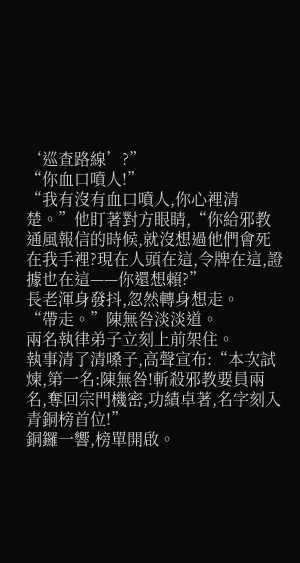‘巡查路線’?”
“你血口噴人!”
“我有沒有血口噴人,你心裡清楚。”他盯著對方眼睛,“你給邪教通風報信的時候,就沒想過他們會死在我手裡?現在人頭在這,令牌在這,證據也在這——你還想賴?”
長老渾身發抖,忽然轉身想走。
“帶走。”陳無咎淡淡道。
兩名執律弟子立刻上前架住。
執事清了清嗓子,高聲宣布:“本次試煉,第一名:陳無咎!斬殺邪教要員兩名,奪回宗門機密,功績卓著,名字刻入青銅榜首位!”
銅鑼一響,榜單開啟。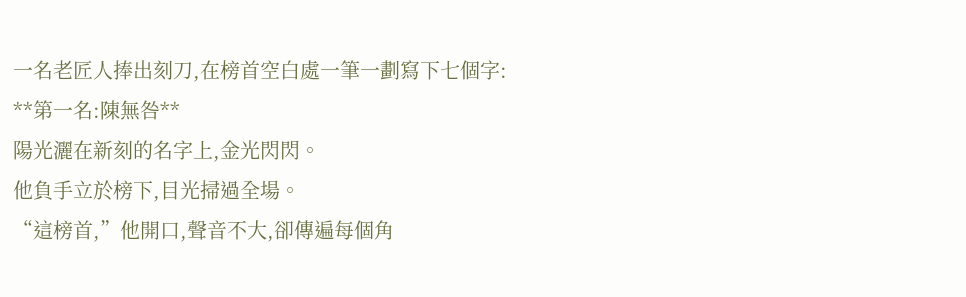一名老匠人捧出刻刀,在榜首空白處一筆一劃寫下七個字:
**第一名:陳無咎**
陽光灑在新刻的名字上,金光閃閃。
他負手立於榜下,目光掃過全場。
“這榜首,”他開口,聲音不大,卻傳遍每個角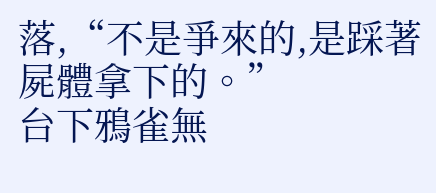落,“不是爭來的,是踩著屍體拿下的。”
台下鴉雀無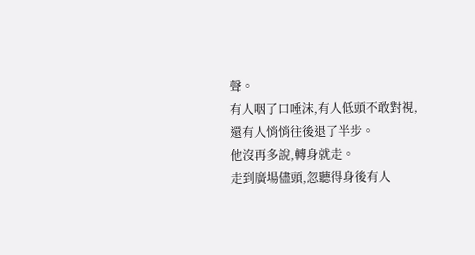聲。
有人咽了口唾沫,有人低頭不敢對視,還有人悄悄往後退了半步。
他沒再多說,轉身就走。
走到廣場儘頭,忽聽得身後有人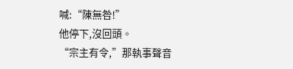喊:“陳無咎!”
他停下,沒回頭。
“宗主有令,”那執事聲音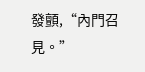發顫,“內門召見。”